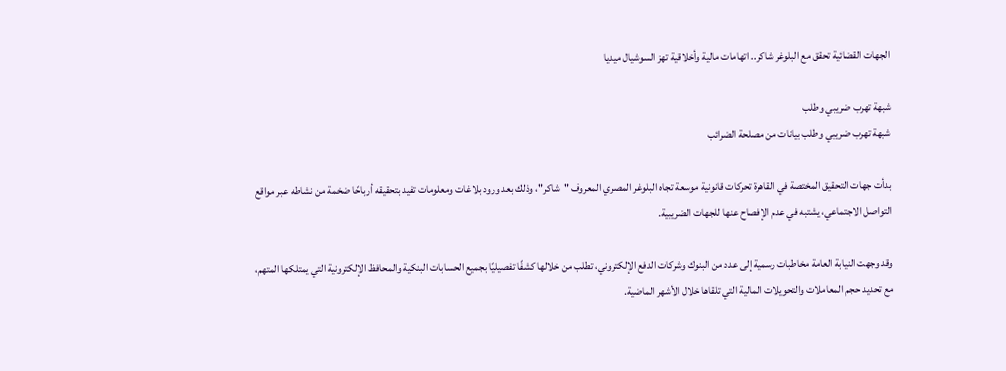الجهات القضائية تحقق مع البلوغر شاكر.. اتهامات مالية وأخلاقية تهز السوشيال ميديا

شبهة تهرب ضريبي وطلب
شبهة تهرب ضريبي وطلب بيانات من مصلحة الضرائب

بدأت جهات التحقيق المختصة في القاهرة تحركات قانونية موسعة تجاه البلوغر المصري المعروف "شاكر"، وذلك بعد ورود بلاغات ومعلومات تفيد بتحقيقه أرباحًا ضخمة من نشاطه عبر مواقع التواصل الاجتماعي، يشتبه في عدم الإفصاح عنها للجهات الضريبية.

وقد وجهت النيابة العامة مخاطبات رسمية إلى عدد من البنوك وشركات الدفع الإلكتروني، تطلب من خلالها كشفًا تفصيليًا بجميع الحسابات البنكية والمحافظ الإلكترونية التي يمتلكها المتهم، مع تحديد حجم المعاملات والتحويلات المالية التي تلقاها خلال الأشهر الماضية.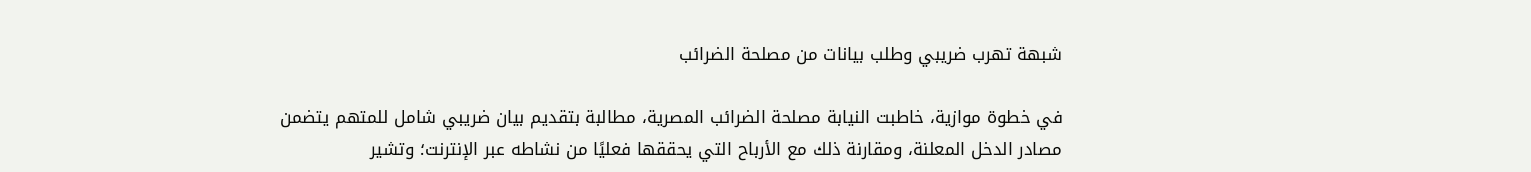شبهة تهرب ضريبي وطلب بيانات من مصلحة الضرائب

في خطوة موازية، خاطبت النيابة مصلحة الضرائب المصرية، مطالبة بتقديم بيان ضريبي شامل للمتهم يتضمن مصادر الدخل المعلنة، ومقارنة ذلك مع الأرباح التي يحققها فعليًا من نشاطه عبر الإنترنت؛ وتشير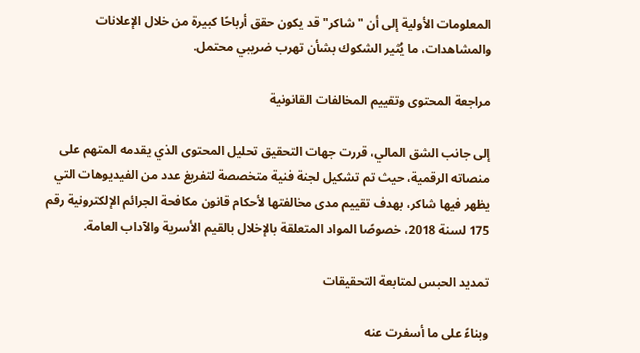المعلومات الأولية إلى أن "شاكر" قد يكون حقق أرباحًا كبيرة من خلال الإعلانات والمشاهدات، ما يُثير الشكوك بشأن تهرب ضريبي محتمل.

مراجعة المحتوى وتقييم المخالفات القانونية

إلى جانب الشق المالي، قررت جهات التحقيق تحليل المحتوى الذي يقدمه المتهم على منصاته الرقمية، حيث تم تشكيل لجنة فنية متخصصة لتفريغ عدد من الفيديوهات التي يظهر فيها شاكر، بهدف تقييم مدى مخالفتها لأحكام قانون مكافحة الجرائم الإلكترونية رقم 175 لسنة 2018، خصوصًا المواد المتعلقة بالإخلال بالقيم الأسرية والآداب العامة.

تمديد الحبس لمتابعة التحقيقات

وبناءً على ما أسفرت عنه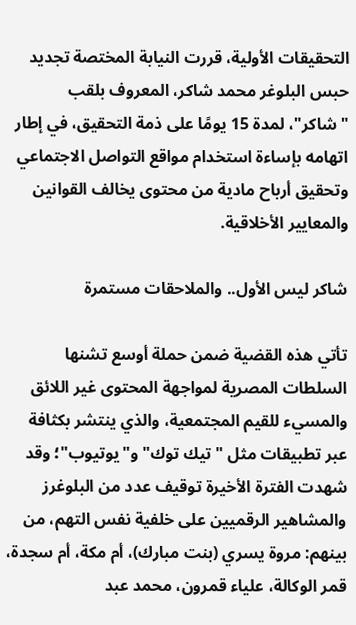التحقيقات الأولية، قررت النيابة المختصة تجديد حبس البلوغر محمد شاكر، المعروف بلقب "شاكر"، لمدة 15 يومًا على ذمة التحقيق، في إطار اتهامه بإساءة استخدام مواقع التواصل الاجتماعي وتحقيق أرباح مادية من محتوى يخالف القوانين والمعايير الأخلاقية.

شاكر ليس الأول.. والملاحقات مستمرة

تأتي هذه القضية ضمن حملة أوسع تشنها السلطات المصرية لمواجهة المحتوى غير اللائق والمسيء للقيم المجتمعية، والذي ينتشر بكثافة عبر تطبيقات مثل "تيك توك" و"يوتيوب"؛ وقد شهدت الفترة الأخيرة توقيف عدد من البلوغرز والمشاهير الرقميين على خلفية نفس التهم، من بينهم: مروة يسري (بنت مبارك)، أم مكة، أم سجدة، قمر الوكالة، علياء قمرون، محمد عبد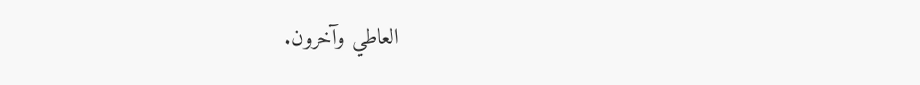العاطي وآخرون.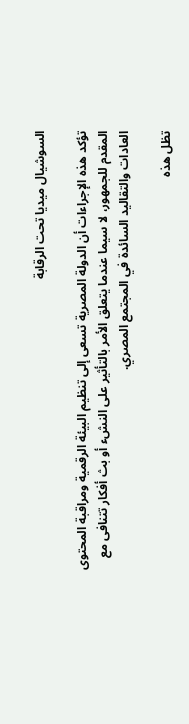السوشيال ميديا تحت الرقابة

تؤكد هذه الإجراءات أن الدولة المصرية تسعى إلى تنظيم البيئة الرقمية ومراقبة المحتوى المقدم للجمهور، لا سيما عندما يتعلق الأمر بالتأثير على النشء أو بث أفكار تتنافى مع العادات والتقاليد السائدة في المجتمع المصري.

تظل هذه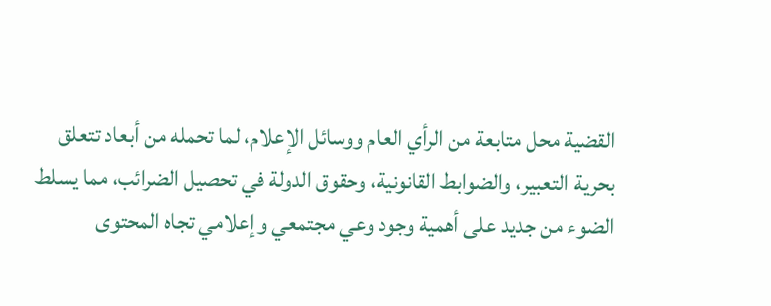القضية محل متابعة من الرأي العام ووسائل الإعلام، لما تحمله من أبعاد تتعلق بحرية التعبير، والضوابط القانونية، وحقوق الدولة في تحصيل الضرائب، مما يسلط الضوء من جديد على أهمية وجود وعي مجتمعي وإعلامي تجاه المحتوى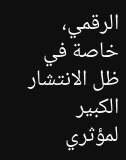الرقمي، خاصة في ظل الانتشار الكبير لمؤثري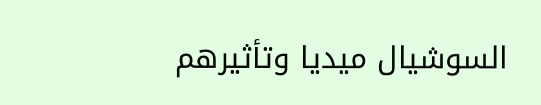السوشيال ميديا وتأثيرهم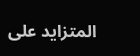المتزايد على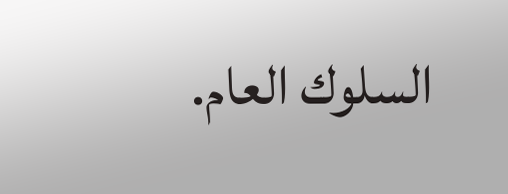السلوك العام.